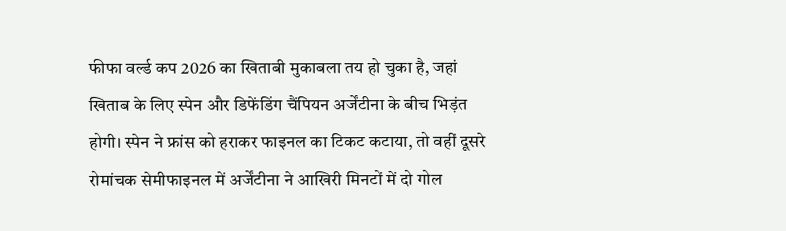फीफा वर्ल्ड कप 2026 का खिताबी मुकाबला तय हो चुका है, जहां खिताब के लिए स्पेन और डिफेंडिंग चैंपियन अर्जेंटीना के बीच भिड़ंत होगी। स्पेन ने फ्रांस को हराकर फाइनल का टिकट कटाया, तो वहीं दूसरे रोमांचक सेमीफाइनल में अर्जेंटीना ने आखिरी मिनटों में दो गोल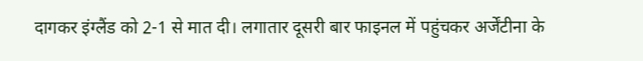दागकर इंग्लैंड को 2-1 से मात दी। लगातार दूसरी बार फाइनल में पहुंचकर अर्जेंटीना के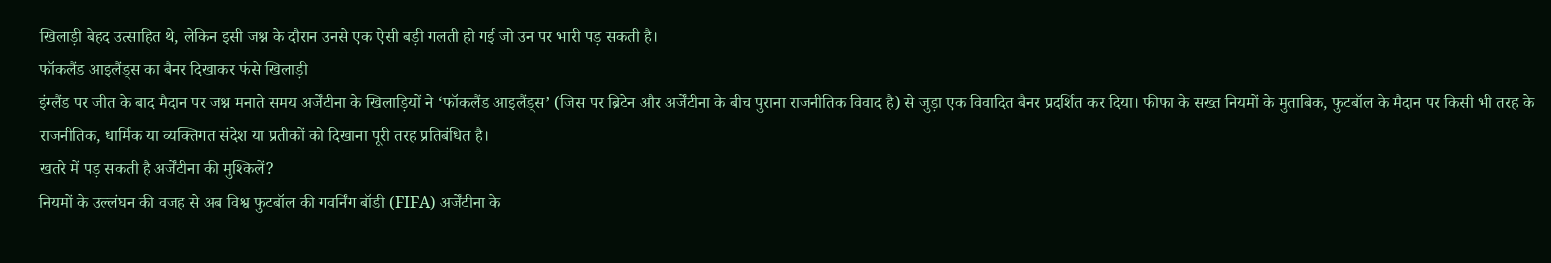खिलाड़ी बेहद उत्साहित थे, लेकिन इसी जश्न के दौरान उनसे एक ऐसी बड़ी गलती हो गई जो उन पर भारी पड़ सकती है।
फॉकलैंड आइलैंड्स का बैनर दिखाकर फंसे खिलाड़ी
इंग्लैंड पर जीत के बाद मैदान पर जश्न मनाते समय अर्जेंटीना के खिलाड़ियों ने ‘फॉकलैंड आइलैंड्स’ (जिस पर ब्रिटेन और अर्जेंटीना के बीच पुराना राजनीतिक विवाद है) से जुड़ा एक विवादित बैनर प्रदर्शित कर दिया। फीफा के सख्त नियमों के मुताबिक, फुटबॉल के मैदान पर किसी भी तरह के राजनीतिक, धार्मिक या व्यक्तिगत संदेश या प्रतीकों को दिखाना पूरी तरह प्रतिबंधित है।
खतरे में पड़ सकती है अर्जेंटीना की मुश्किलें?
नियमों के उल्लंघन की वजह से अब विश्व फुटबॉल की गवर्निंग बॉडी (FIFA) अर्जेंटीना के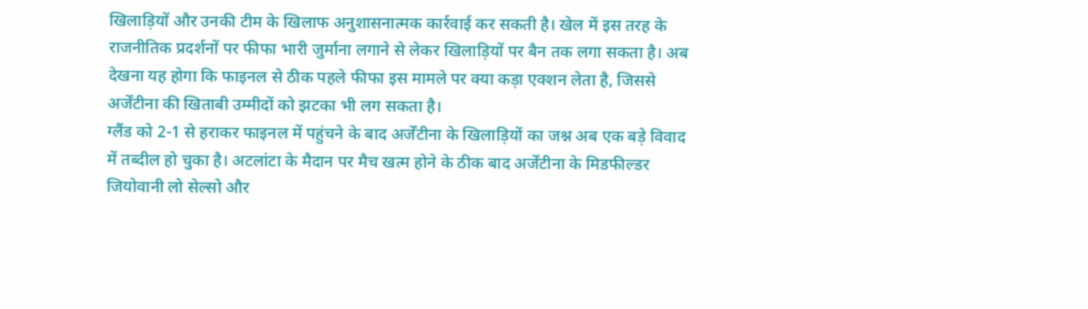खिलाड़ियों और उनकी टीम के खिलाफ अनुशासनात्मक कार्रवाई कर सकती है। खेल में इस तरह के राजनीतिक प्रदर्शनों पर फीफा भारी जुर्माना लगाने से लेकर खिलाड़ियों पर बैन तक लगा सकता है। अब देखना यह होगा कि फाइनल से ठीक पहले फीफा इस मामले पर क्या कड़ा एक्शन लेता है, जिससे अर्जेंटीना की खिताबी उम्मीदों को झटका भी लग सकता है।
ग्लैंड को 2-1 से हराकर फाइनल में पहुंचने के बाद अर्जेंटीना के खिलाड़ियों का जश्न अब एक बड़े विवाद में तब्दील हो चुका है। अटलांटा के मैदान पर मैच खत्म होने के ठीक बाद अर्जेंटीना के मिडफील्डर जियोवानी लो सेल्सो और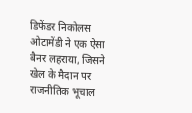डिफेंडर निकोलस ओटामेंडी ने एक ऐसा बैनर लहराया, जिसने खेल के मैदान पर राजनीतिक भूचाल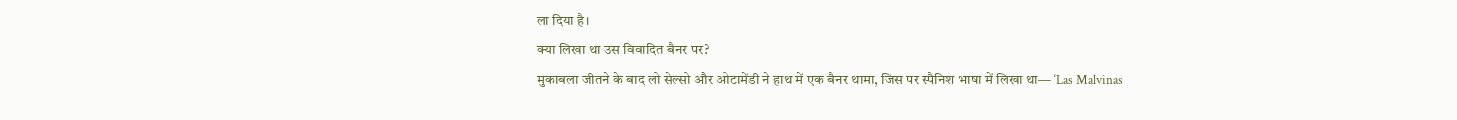ला दिया है।
क्या लिखा था उस विवादित बैनर पर?
मुकाबला जीतने के बाद लो सेल्सो और ओटामेंडी ने हाथ में एक बैनर थामा, जिस पर स्पैनिश भाषा में लिखा था— ‘Las Malvinas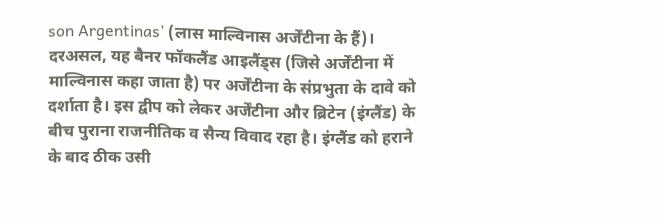son Argentinas’ (लास माल्विनास अर्जेंटीना के हैं)। दरअसल, यह बैनर फॉकलैंड आइलैंड्स (जिसे अर्जेंटीना में माल्विनास कहा जाता है) पर अर्जेंटीना के संप्रभुता के दावे को दर्शाता है। इस द्वीप को लेकर अर्जेंटीना और ब्रिटेन (इंग्लैंड) के बीच पुराना राजनीतिक व सैन्य विवाद रहा है। इंग्लैंड को हराने के बाद ठीक उसी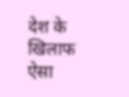देश के खिलाफ ऐसा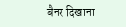बैनर दिखाना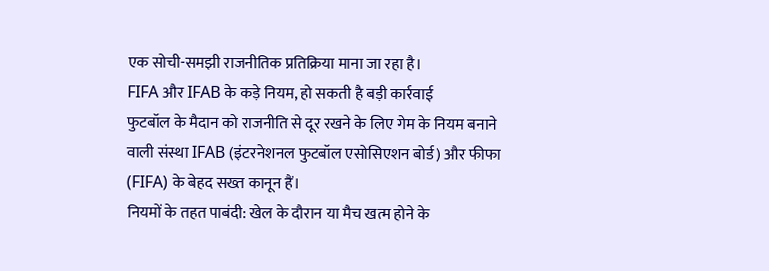एक सोची-समझी राजनीतिक प्रतिक्रिया माना जा रहा है।
FIFA और IFAB के कड़े नियम, हो सकती है बड़ी कार्रवाई
फुटबॉल के मैदान को राजनीति से दूर रखने के लिए गेम के नियम बनाने वाली संस्था IFAB (इंटरनेशनल फुटबॉल एसोसिएशन बोर्ड) और फीफा (FIFA) के बेहद सख्त कानून हैं।
नियमों के तहत पाबंदी: खेल के दौरान या मैच खत्म होने के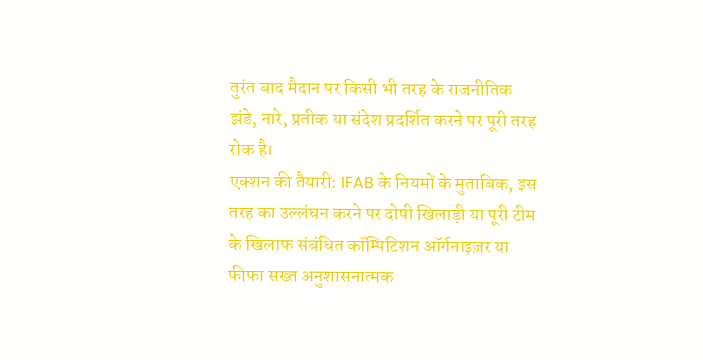तुरंत बाद मैदान पर किसी भी तरह के राजनीतिक झंडे, नारे, प्रतीक या संदेश प्रदर्शित करने पर पूरी तरह रोक है।
एक्शन की तैयारी: IFAB के नियमों के मुताबिक, इस तरह का उल्लंघन करने पर दोषी खिलाड़ी या पूरी टीम के खिलाफ संबंधित कॉम्पिटिशन ऑर्गनाइज़र या फीफा सख्त अनुशासनात्मक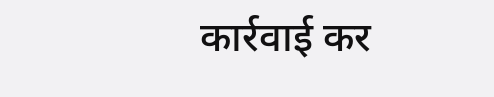कार्रवाई कर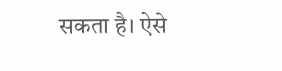सकता है। ऐसे